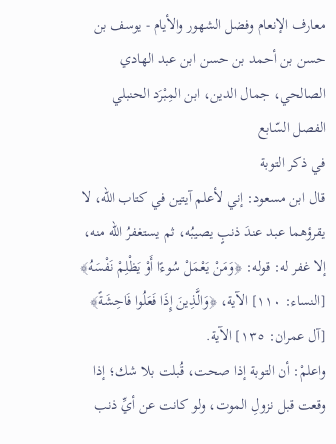معارف الإنعام وفضل الشهور والأيام - يوسف بن حسن بن أحمد بن حسن ابن عبد الهادي الصالحي، جمال الدين، ابن المِبْرَد الحنبلي
الفصل السّابع
في ذكر التوبة
قال ابن مسعود: إني لأعلم آيتين في كتاب الله، لا يقرؤهما عبد عندَ ذنبٍ يصيبُه، ثم يستغفرُ الله منه، إلا غفر له: قوله: ﴿وَمَنْ يَعْمَلْ سُوءًا أَوْ يَظْلِمْ نَفْسَهُ﴾ [النساء: ١١٠] الآية، ﴿وَالَّذِينَ إِذَا فَعَلُوا فَاحِشَةً﴾ [آل عمران: ١٣٥] الآية.
واعلمْ: أن التوبة إذا صحت، قُبلت بلا شك؛ إذا وقعت قبل نزولِ الموت، ولو كانت عن أيِّ ذنب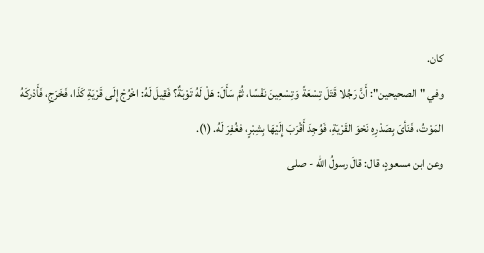كان.
وفي "الصحيحين": أَنَّ رَجُلا قَتَلَ تِسْعَةً وَتِسْعِينَ نَفْسًا، ثُمَّ سَأَلَ: هَلْ لَهُ تَوْبَةٌ؟ فَقِيلَ لَهُ: اخْرُجْ إِلَى قَرْيَةِ كَذَا، فَخَرَجِ، فَأَدْركَهُ المَوْتُ، فَنَأىَ بِصَدْرِهِ نَحْوَ القَرْيَةِ، فَوُجِدَ أَقْرَبَ إِلَيْهَا بِشِبْرٍ، فغُفِرَ لَهُ. (١).
وعن ابن مسعودٍ، قال: قالَ رسولُ الله - صلى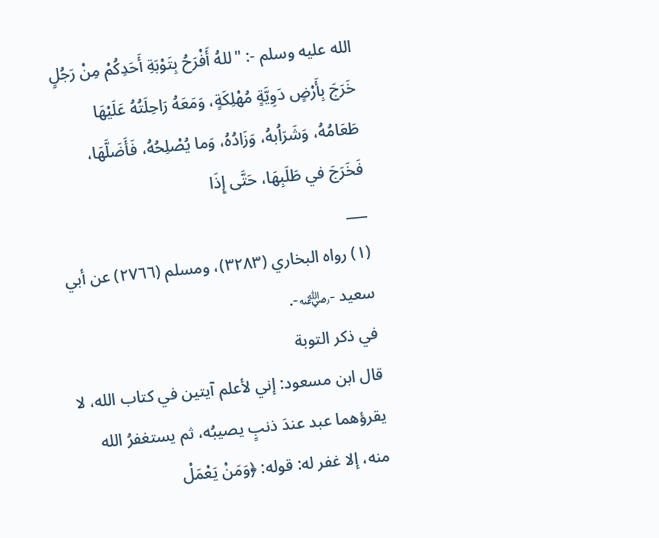الله عليه وسلم -: "للهُ أَفْرَحُ بِتَوْبَةِ أَحَدِكُمْ مِنْ رَجُلٍ خَرَجَ بِأَرْضٍ دَوِيَّةٍ مُهْلِكَةٍ، وَمَعَهُ رَاحِلَتُهُ عَلَيْهَا طَعَامُهُ، وَشَرَاُبهُ، وَزَادُهُ، وَما يُصْلِحُهُ، فَأَضَلَّهَا، فَخَرَجَ في طَلَبِهَا، حَتَّى إِذَا
___
(١) رواه البخاري (٣٢٨٣)، ومسلم (٢٧٦٦) عن أبي سعيد -﵁-.
في ذكر التوبة
قال ابن مسعود: إني لأعلم آيتين في كتاب الله، لا يقرؤهما عبد عندَ ذنبٍ يصيبُه، ثم يستغفرُ الله منه، إلا غفر له: قوله: ﴿وَمَنْ يَعْمَلْ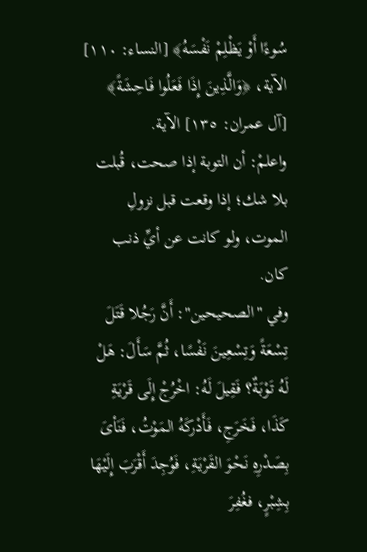سُوءًا أَوْ يَظْلِمْ نَفْسَهُ﴾ [النساء: ١١٠] الآية، ﴿وَالَّذِينَ إِذَا فَعَلُوا فَاحِشَةً﴾ [آل عمران: ١٣٥] الآية.
واعلمْ: أن التوبة إذا صحت، قُبلت بلا شك؛ إذا وقعت قبل نزولِ الموت، ولو كانت عن أيِّ ذنب كان.
وفي "الصحيحين": أَنَّ رَجُلا قَتَلَ تِسْعَةً وَتِسْعِينَ نَفْسًا، ثُمَّ سَأَلَ: هَلْ لَهُ تَوْبَةٌ؟ فَقِيلَ لَهُ: اخْرُجْ إِلَى قَرْيَةِ كَذَا، فَخَرَجِ، فَأَدْركَهُ المَوْتُ، فَنَأىَ بِصَدْرِهِ نَحْوَ القَرْيَةِ، فَوُجِدَ أَقْرَبَ إِلَيْهَا بِشِبْرٍ، فغُفِرَ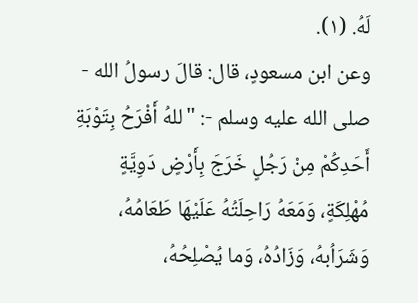لَهُ. (١).
وعن ابن مسعودٍ، قال: قالَ رسولُ الله - صلى الله عليه وسلم -: "للهُ أَفْرَحُ بِتَوْبَةِ أَحَدِكُمْ مِنْ رَجُلٍ خَرَجَ بِأَرْضٍ دَوِيَّةٍ مُهْلِكَةٍ، وَمَعَهُ رَاحِلَتُهُ عَلَيْهَا طَعَامُهُ، وَشَرَاُبهُ، وَزَادُهُ، وَما يُصْلِحُهُ،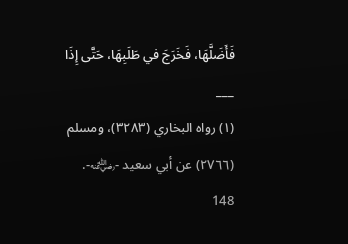فَأَضَلَّهَا، فَخَرَجَ في طَلَبِهَا، حَتَّى إِذَا
___
(١) رواه البخاري (٣٢٨٣)، ومسلم (٢٧٦٦) عن أبي سعيد -﵁-.
148